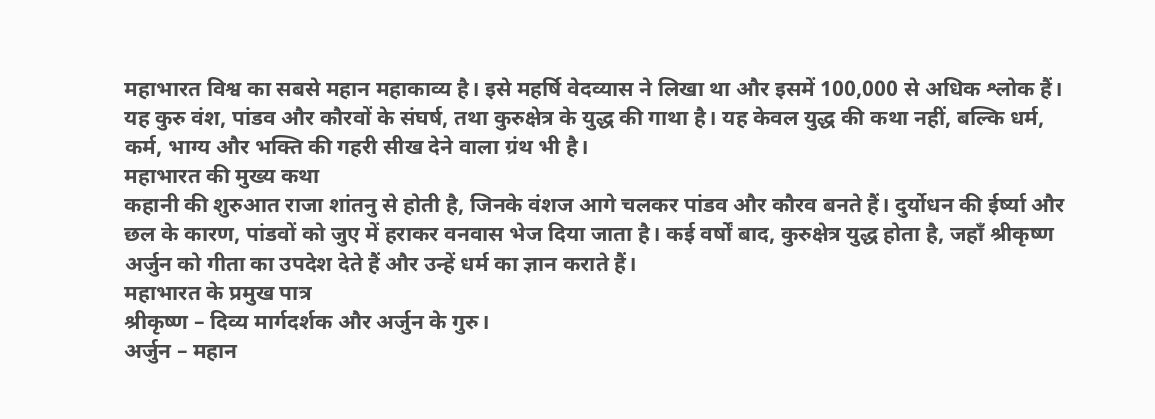महाभारत विश्व का सबसे महान महाकाव्य है। इसे महर्षि वेदव्यास ने लिखा था और इसमें 100,000 से अधिक श्लोक हैं। यह कुरु वंश, पांडव और कौरवों के संघर्ष, तथा कुरुक्षेत्र के युद्ध की गाथा है। यह केवल युद्ध की कथा नहीं, बल्कि धर्म, कर्म, भाग्य और भक्ति की गहरी सीख देने वाला ग्रंथ भी है।
महाभारत की मुख्य कथा
कहानी की शुरुआत राजा शांतनु से होती है, जिनके वंशज आगे चलकर पांडव और कौरव बनते हैं। दुर्योधन की ईर्ष्या और छल के कारण, पांडवों को जुए में हराकर वनवास भेज दिया जाता है। कई वर्षों बाद, कुरुक्षेत्र युद्ध होता है, जहाँ श्रीकृष्ण अर्जुन को गीता का उपदेश देते हैं और उन्हें धर्म का ज्ञान कराते हैं।
महाभारत के प्रमुख पात्र
श्रीकृष्ण – दिव्य मार्गदर्शक और अर्जुन के गुरु।
अर्जुन – महान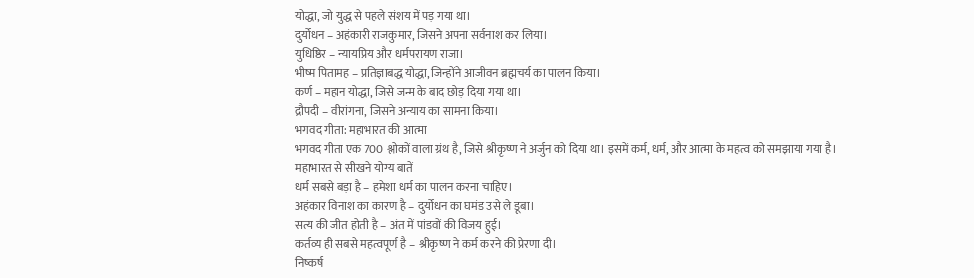योद्धा, जो युद्ध से पहले संशय में पड़ गया था।
दुर्योधन – अहंकारी राजकुमार, जिसने अपना सर्वनाश कर लिया।
युधिष्ठिर – न्यायप्रिय और धर्मपरायण राजा।
भीष्म पितामह – प्रतिज्ञाबद्ध योद्धा, जिन्होंने आजीवन ब्रह्मचर्य का पालन किया।
कर्ण – महान योद्धा, जिसे जन्म के बाद छोड़ दिया गया था।
द्रौपदी – वीरांगना, जिसने अन्याय का सामना किया।
भगवद गीता: महाभारत की आत्मा
भगवद गीता एक 700 श्लोकों वाला ग्रंथ है, जिसे श्रीकृष्ण ने अर्जुन को दिया था। इसमें कर्म, धर्म, और आत्मा के महत्व को समझाया गया है।
महाभारत से सीखने योग्य बातें
धर्म सबसे बड़ा है – हमेशा धर्म का पालन करना चाहिए।
अहंकार विनाश का कारण है – दुर्योधन का घमंड उसे ले डूबा।
सत्य की जीत होती है – अंत में पांडवों की विजय हुई।
कर्तव्य ही सबसे महत्वपूर्ण है – श्रीकृष्ण ने कर्म करने की प्रेरणा दी।
निष्कर्ष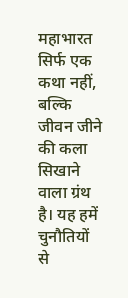महाभारत सिर्फ एक कथा नहीं, बल्कि जीवन जीने की कला सिखाने वाला ग्रंथ है। यह हमें चुनौतियों से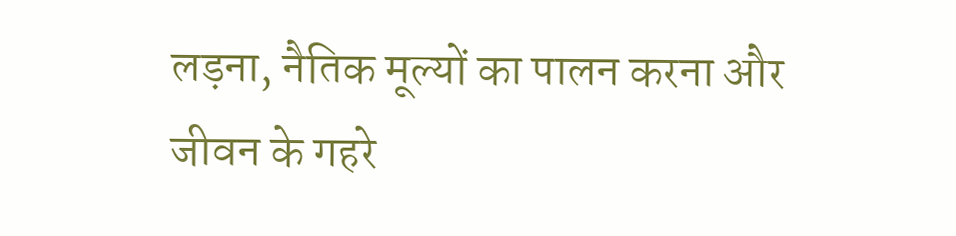लड़ना, नैतिक मूल्यों का पालन करना और जीवन के गहरे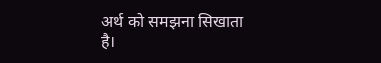अर्थ को समझना सिखाता है।